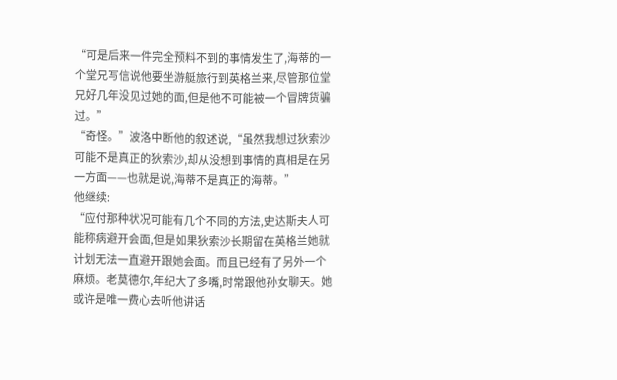“可是后来一件完全预料不到的事情发生了,海蒂的一个堂兄写信说他要坐游艇旅行到英格兰来,尽管那位堂兄好几年没见过她的面,但是他不可能被一个冒牌货骗过。”
“奇怪。”波洛中断他的叙述说,“虽然我想过狄索沙可能不是真正的狄索沙,却从没想到事情的真相是在另一方面——也就是说,海蒂不是真正的海蒂。”
他继续:
“应付那种状况可能有几个不同的方法,史达斯夫人可能称病避开会面,但是如果狄索沙长期留在英格兰她就计划无法一直避开跟她会面。而且已经有了另外一个麻烦。老莫德尔,年纪大了多嘴,时常跟他孙女聊天。她或许是唯一费心去听他讲话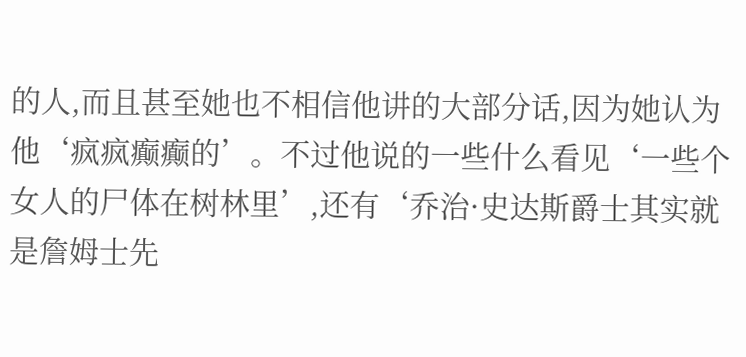的人,而且甚至她也不相信他讲的大部分话,因为她认为他‘疯疯癫癫的’。不过他说的一些什么看见‘一些个女人的尸体在树林里’,还有‘乔治·史达斯爵士其实就是詹姆士先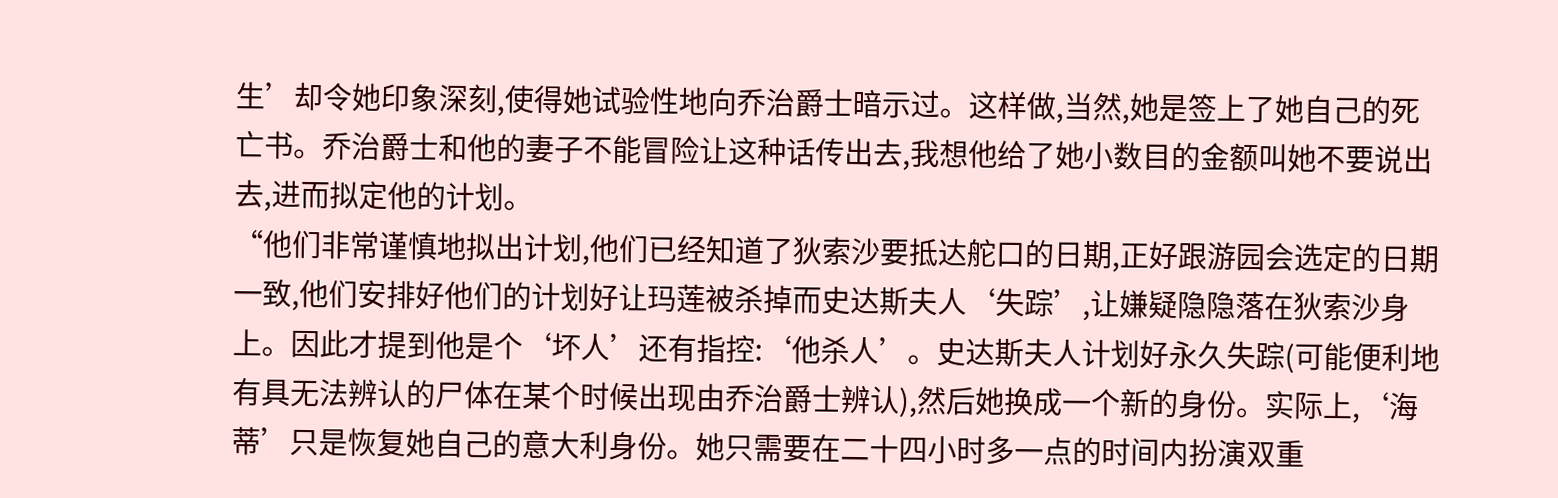生’却令她印象深刻,使得她试验性地向乔治爵士暗示过。这样做,当然,她是签上了她自己的死亡书。乔治爵士和他的妻子不能冒险让这种话传出去,我想他给了她小数目的金额叫她不要说出去,进而拟定他的计划。
“他们非常谨慎地拟出计划,他们已经知道了狄索沙要抵达舵口的日期,正好跟游园会选定的日期一致,他们安排好他们的计划好让玛莲被杀掉而史达斯夫人‘失踪’,让嫌疑隐隐落在狄索沙身上。因此才提到他是个‘坏人’还有指控:‘他杀人’。史达斯夫人计划好永久失踪(可能便利地有具无法辨认的尸体在某个时候出现由乔治爵士辨认),然后她换成一个新的身份。实际上,‘海蒂’只是恢复她自己的意大利身份。她只需要在二十四小时多一点的时间内扮演双重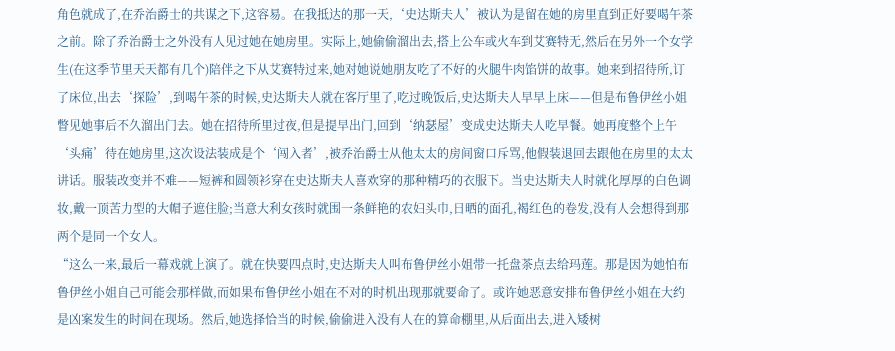角色就成了,在乔治爵士的共谋之下,这容易。在我抵达的那一天,‘史达斯夫人’被认为是留在她的房里直到正好要喝午茶之前。除了乔治爵士之外没有人见过她在她房里。实际上,她偷偷溜出去,搭上公车或火车到艾赛特无,然后在另外一个女学生(在这季节里天天都有几个)陪伴之下从艾赛特过来,她对她说她朋友吃了不好的火腿牛肉馅饼的故事。她来到招待所,订了床位,出去‘探险’,到喝午茶的时候,史达斯夫人就在客厅里了,吃过晚饭后,史达斯夫人早早上床——但是布鲁伊丝小姐瞥见她事后不久溜出门去。她在招待所里过夜,但是提早出门,回到‘纳瑟屋’变成史达斯夫人吃早餐。她再度整个上午‘头痛’待在她房里,这次设法装成是个‘闯入者’,被乔治爵士从他太太的房间窗口斥骂,他假装退回去跟他在房里的太太讲话。服装改变并不难——短裤和圆领衫穿在史达斯夫人喜欢穿的那种精巧的衣服下。当史达斯夫人时就化厚厚的白色调妆,戴一顶苦力型的大帽子遮住脸;当意大利女孩时就围一条鲜艳的农妇头巾,日晒的面孔,褐红色的卷发,没有人会想得到那两个是同一个女人。
“这么一来,最后一幕戏就上演了。就在快要四点时,史达斯夫人叫布鲁伊丝小姐带一托盘茶点去给玛莲。那是因为她怕布鲁伊丝小姐自己可能会那样做,而如果布鲁伊丝小姐在不对的时机出现那就要命了。或许她恶意安排布鲁伊丝小姐在大约是凶案发生的时间在现场。然后,她选择恰当的时候,偷偷进入没有人在的算命棚里,从后面出去,进入矮树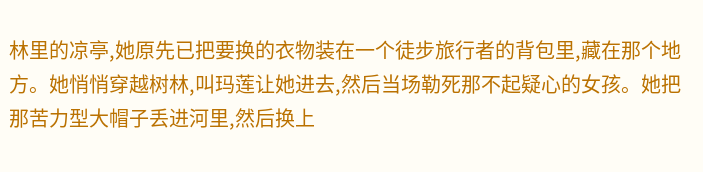林里的凉亭,她原先已把要换的衣物装在一个徒步旅行者的背包里,藏在那个地方。她悄悄穿越树林,叫玛莲让她进去,然后当场勒死那不起疑心的女孩。她把那苦力型大帽子丢进河里,然后换上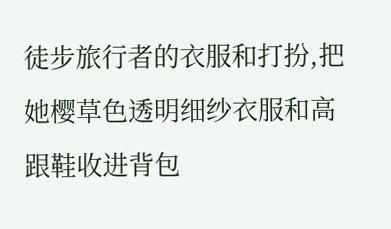徒步旅行者的衣服和打扮,把她樱草色透明细纱衣服和高跟鞋收进背包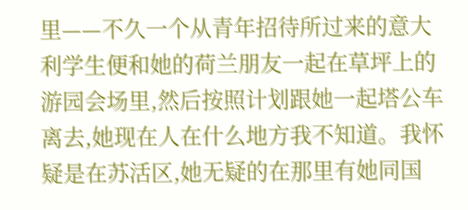里——不久一个从青年招待所过来的意大利学生便和她的荷兰朋友一起在草坪上的游园会场里,然后按照计划跟她一起塔公车离去,她现在人在什么地方我不知道。我怀疑是在苏活区,她无疑的在那里有她同国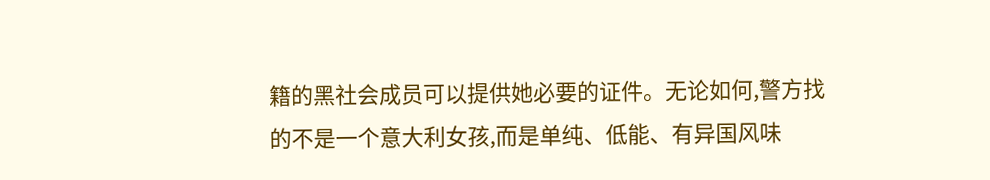籍的黑社会成员可以提供她必要的证件。无论如何,警方找的不是一个意大利女孩,而是单纯、低能、有异国风味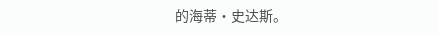的海蒂·史达斯。